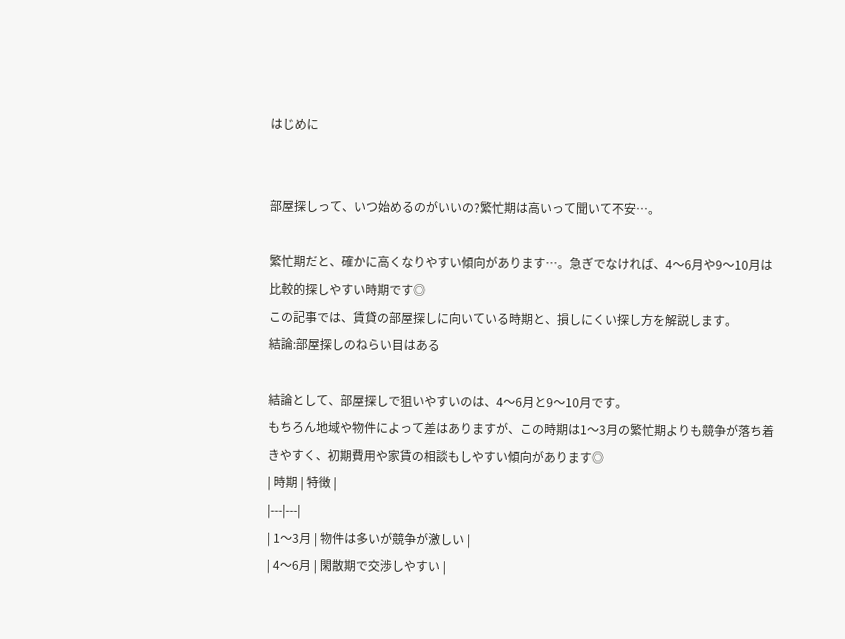はじめに


部屋探しって、いつ始めるのがいいの?繁忙期は高いって聞いて不安…。

繁忙期だと、確かに高くなりやすい傾向があります…。急ぎでなければ、4〜6月や9〜10月は比較的探しやすい時期です◎
この記事では、賃貸の部屋探しに向いている時期と、損しにくい探し方を解説します。
結論:部屋探しのねらい目はある

結論として、部屋探しで狙いやすいのは、4〜6月と9〜10月です。
もちろん地域や物件によって差はありますが、この時期は1〜3月の繁忙期よりも競争が落ち着きやすく、初期費用や家賃の相談もしやすい傾向があります◎
| 時期 | 特徴 |
|---|---|
| 1〜3月 | 物件は多いが競争が激しい |
| 4〜6月 | 閑散期で交渉しやすい |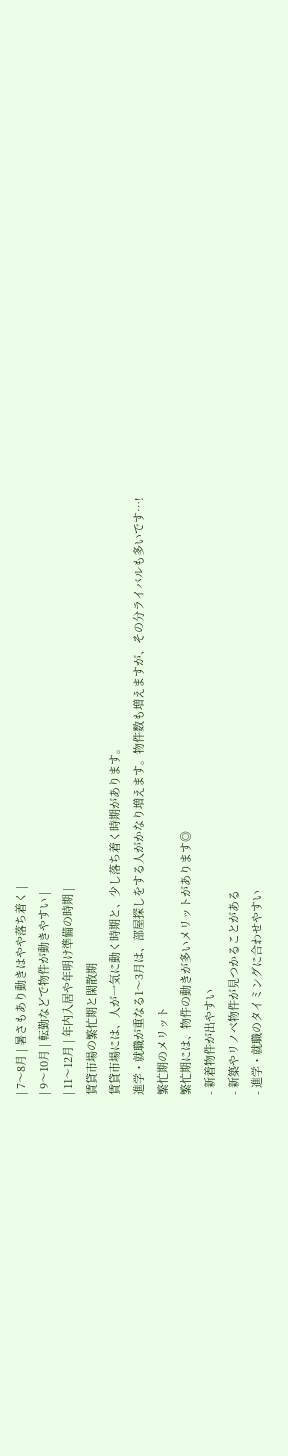| 7〜8月 | 暑さもあり動きはやや落ち着く |
| 9〜10月 | 転勤などで物件が動きやすい |
| 11〜12月 | 年内入居や年明け準備の時期 |
賃貸市場の繁忙期と閑散期
賃貸市場には、人が一気に動く時期と、少し落ち着く時期があります。
進学・就職が重なる1〜3月は、部屋探しをする人がかなり増えます。物件数も増えますが、その分ライバルも多いです…!
繁忙期のメリット
繁忙期には、物件の動きが多いメリットがあります◎
- 新着物件が出やすい
- 新築やリノベ物件が見つかることがある
- 進学・就職のタイミングに合わせやすい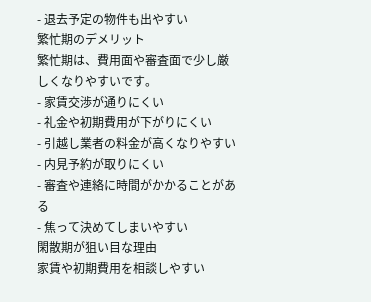- 退去予定の物件も出やすい
繁忙期のデメリット
繁忙期は、費用面や審査面で少し厳しくなりやすいです。
- 家賃交渉が通りにくい
- 礼金や初期費用が下がりにくい
- 引越し業者の料金が高くなりやすい
- 内見予約が取りにくい
- 審査や連絡に時間がかかることがある
- 焦って決めてしまいやすい
閑散期が狙い目な理由
家賃や初期費用を相談しやすい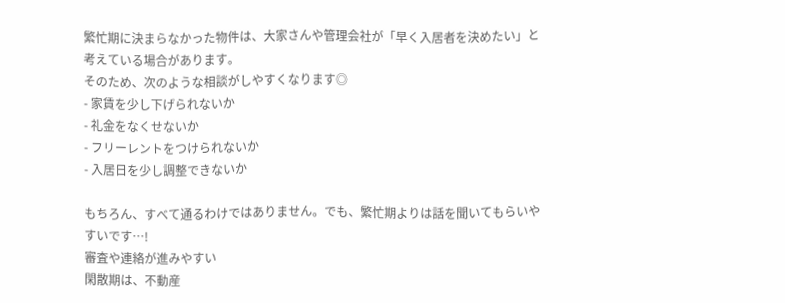繁忙期に決まらなかった物件は、大家さんや管理会社が「早く入居者を決めたい」と考えている場合があります。
そのため、次のような相談がしやすくなります◎
- 家賃を少し下げられないか
- 礼金をなくせないか
- フリーレントをつけられないか
- 入居日を少し調整できないか

もちろん、すべて通るわけではありません。でも、繁忙期よりは話を聞いてもらいやすいです…!
審査や連絡が進みやすい
閑散期は、不動産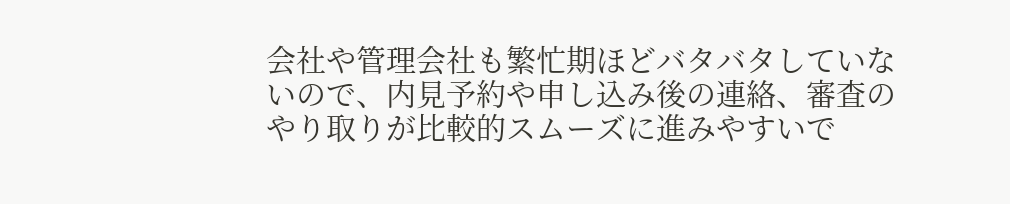会社や管理会社も繁忙期ほどバタバタしていないので、内見予約や申し込み後の連絡、審査のやり取りが比較的スムーズに進みやすいで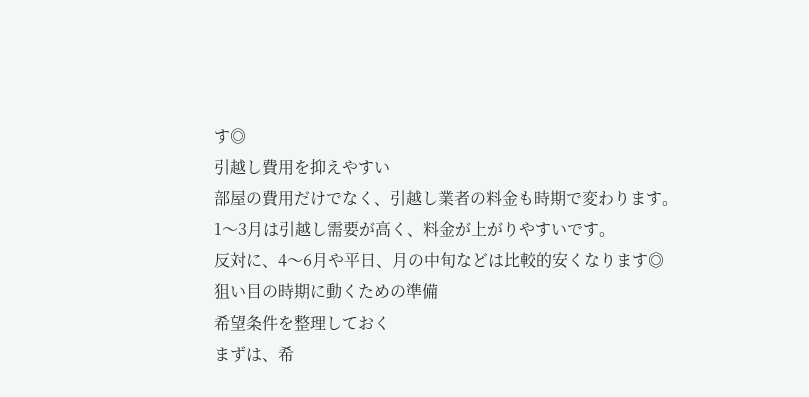す◎
引越し費用を抑えやすい
部屋の費用だけでなく、引越し業者の料金も時期で変わります。
1〜3月は引越し需要が高く、料金が上がりやすいです。
反対に、4〜6月や平日、月の中旬などは比較的安くなります◎
狙い目の時期に動くための準備
希望条件を整理しておく
まずは、希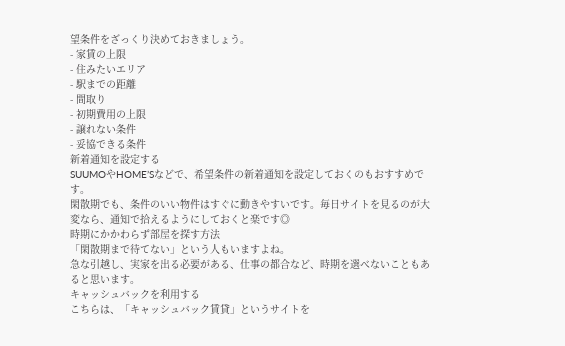望条件をざっくり決めておきましょう。
- 家賃の上限
- 住みたいエリア
- 駅までの距離
- 間取り
- 初期費用の上限
- 譲れない条件
- 妥協できる条件
新着通知を設定する
SUUMOやHOME’Sなどで、希望条件の新着通知を設定しておくのもおすすめです。
閑散期でも、条件のいい物件はすぐに動きやすいです。毎日サイトを見るのが大変なら、通知で拾えるようにしておくと楽です◎
時期にかかわらず部屋を探す方法
「閑散期まで待てない」という人もいますよね。
急な引越し、実家を出る必要がある、仕事の都合など、時期を選べないこともあると思います。
キャッシュバックを利用する
こちらは、「キャッシュバック賃貸」というサイトを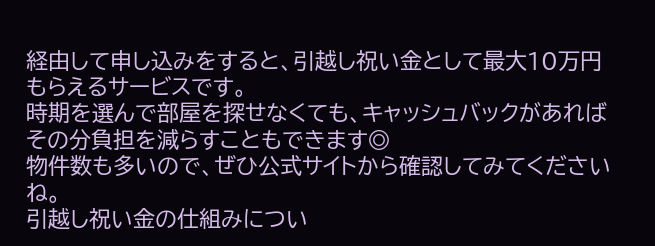経由して申し込みをすると、引越し祝い金として最大10万円もらえるサービスです。
時期を選んで部屋を探せなくても、キャッシュバックがあればその分負担を減らすこともできます◎
物件数も多いので、ぜひ公式サイトから確認してみてくださいね。
引越し祝い金の仕組みについ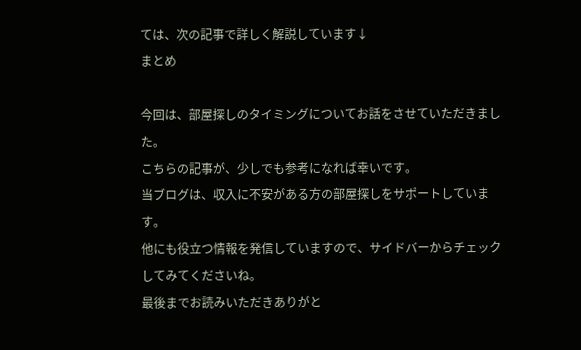ては、次の記事で詳しく解説しています↓
まとめ

今回は、部屋探しのタイミングについてお話をさせていただきました。
こちらの記事が、少しでも参考になれば幸いです。
当ブログは、収入に不安がある方の部屋探しをサポートしています。
他にも役立つ情報を発信していますので、サイドバーからチェックしてみてくださいね。
最後までお読みいただきありがと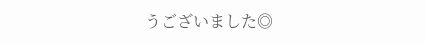うございました◎